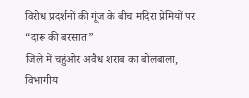विरोध प्रदर्शनों की गूंज के बीच मदिरा प्रेमियों पर “दारू की बरसात”
जिले में चहुंओर अवैध शराब का बोलबाला, विभागीय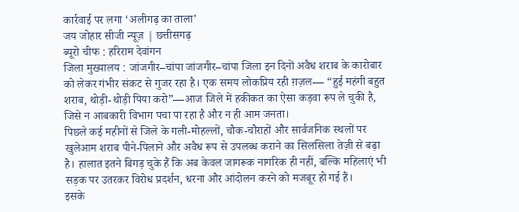कार्रवाई पर लगा ‘अलीगढ़ का ताला’
जय जोहार सीजी न्यूज़ | छत्तीसगढ़
ब्यूरो चीफ : हरिराम देवांगन
जिला मुख्यालय : जांजगीर–चांपा जांजगीर–चांपा जिला इन दिनों अवैध शराब के कारोबार को लेकर गंभीर संकट से गुजर रहा है। एक समय लोकप्रिय रही ग़ज़ल— “हुई महंगी बहुत शराब, थोड़ी-थोड़ी पिया करो”—आज जिले में हकीकत का ऐसा कड़वा रूप ले चुकी है, जिसे न आबकारी विभाग पचा पा रहा है और न ही आम जनता।
पिछले कई महीनों से जिले के गली-मोहल्लों, चौक-चौराहों और सार्वजनिक स्थलों पर खुलेआम शराब पीने-पिलाने और अवैध रूप से उपलब्ध कराने का सिलसिला तेज़ी से बढ़ा है। हालात इतने बिगड़ चुके हैं कि अब केवल जागरूक नागरिक ही नहीं, बल्कि महिलाएं भी सड़क पर उतरकर विरोध प्रदर्शन, धरना और आंदोलन करने को मजबूर हो गई हैं।
इसके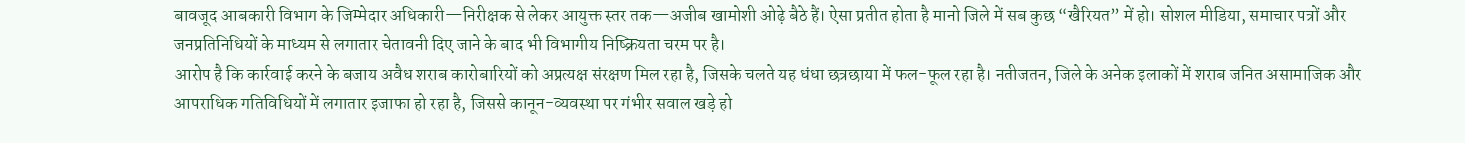बावजूद आबकारी विभाग के जिम्मेदार अधिकारी—निरीक्षक से लेकर आयुक्त स्तर तक—अजीब खामोशी ओढ़े बैठे हैं। ऐसा प्रतीत होता है मानो जिले में सब कुछ “खैरियत” में हो। सोशल मीडिया, समाचार पत्रों और जनप्रतिनिधियों के माध्यम से लगातार चेतावनी दिए जाने के बाद भी विभागीय निष्क्रियता चरम पर है।
आरोप है कि कार्रवाई करने के बजाय अवैध शराब कारोबारियों को अप्रत्यक्ष संरक्षण मिल रहा है, जिसके चलते यह धंधा छत्रछाया में फल-फूल रहा है। नतीजतन, जिले के अनेक इलाकों में शराब जनित असामाजिक और आपराधिक गतिविधियों में लगातार इजाफा हो रहा है, जिससे कानून-व्यवस्था पर गंभीर सवाल खड़े हो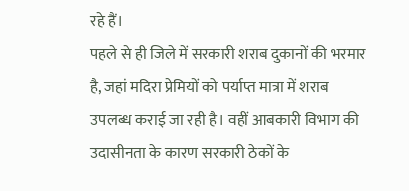रहे हैं।
पहले से ही जिले में सरकारी शराब दुकानों की भरमार है, जहां मदिरा प्रेमियों को पर्याप्त मात्रा में शराब उपलब्ध कराई जा रही है। वहीं आबकारी विभाग की उदासीनता के कारण सरकारी ठेकों के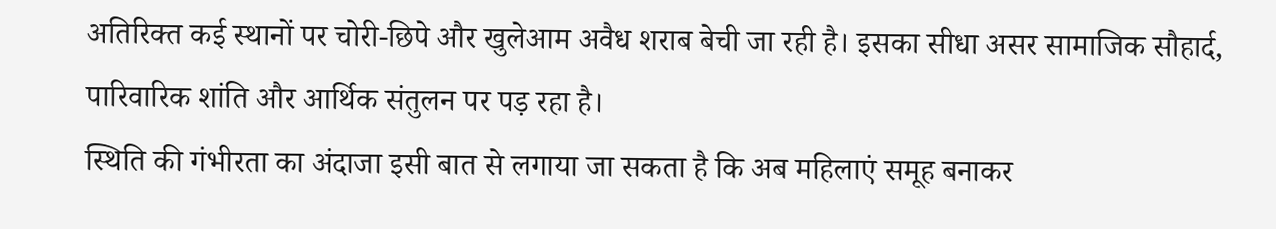अतिरिक्त कई स्थानों पर चोरी-छिपे और खुलेआम अवैध शराब बेची जा रही है। इसका सीधा असर सामाजिक सौहार्द, पारिवारिक शांति और आर्थिक संतुलन पर पड़ रहा है।
स्थिति की गंभीरता का अंदाजा इसी बात से लगाया जा सकता है कि अब महिलाएं समूह बनाकर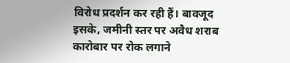विरोध प्रदर्शन कर रही हैं। बावजूद इसके, जमीनी स्तर पर अवैध शराब कारोबार पर रोक लगाने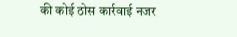की कोई ठोस कार्रवाई नजर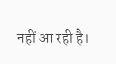नहीं आ रही है।